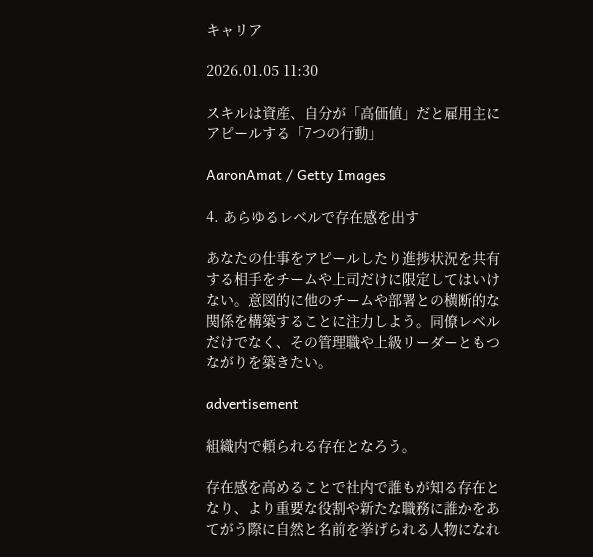キャリア

2026.01.05 11:30

スキルは資産、自分が「高価値」だと雇用主にアピールする「7つの行動」

AaronAmat / Getty Images

4. あらゆるレベルで存在感を出す

あなたの仕事をアピールしたり進捗状況を共有する相手をチームや上司だけに限定してはいけない。意図的に他のチームや部署との横断的な関係を構築することに注力しよう。同僚レベルだけでなく、その管理職や上級リーダーともつながりを築きたい。

advertisement

組織内で頼られる存在となろう。

存在感を高めることで社内で誰もが知る存在となり、より重要な役割や新たな職務に誰かをあてがう際に自然と名前を挙げられる人物になれ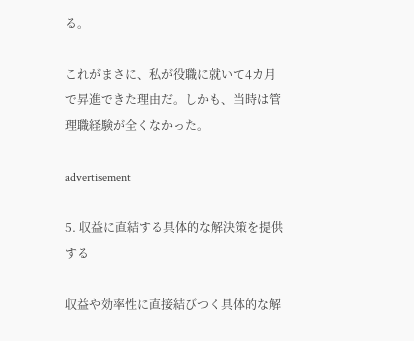る。

これがまさに、私が役職に就いて4カ月で昇進できた理由だ。しかも、当時は管理職経験が全くなかった。

advertisement

5. 収益に直結する具体的な解決策を提供する

収益や効率性に直接結びつく具体的な解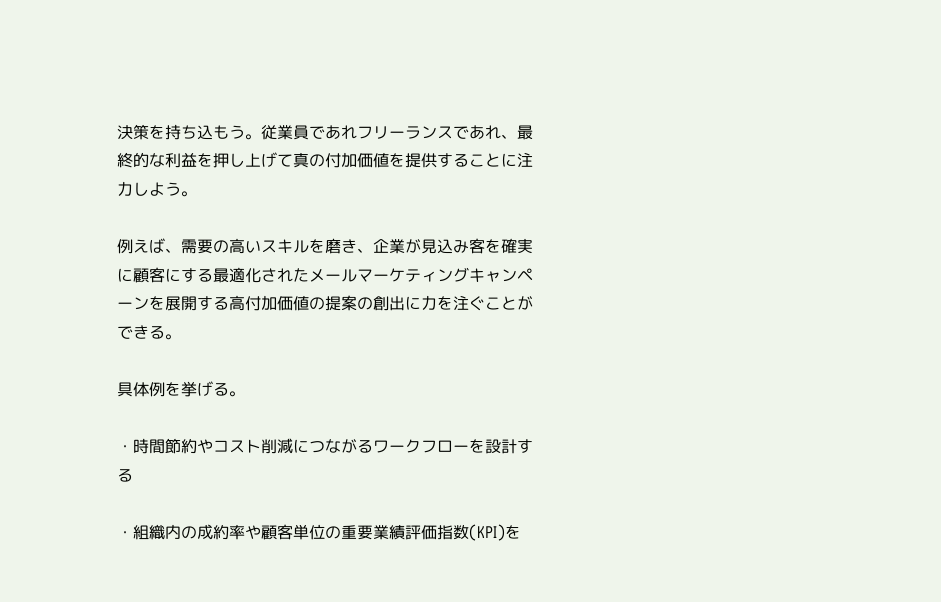決策を持ち込もう。従業員であれフリーランスであれ、最終的な利益を押し上げて真の付加価値を提供することに注力しよう。

例えば、需要の高いスキルを磨き、企業が見込み客を確実に顧客にする最適化されたメールマーケティングキャンペーンを展開する高付加価値の提案の創出に力を注ぐことができる。

具体例を挙げる。

・時間節約やコスト削減につながるワークフローを設計する

・組織内の成約率や顧客単位の重要業績評価指数(KPI)を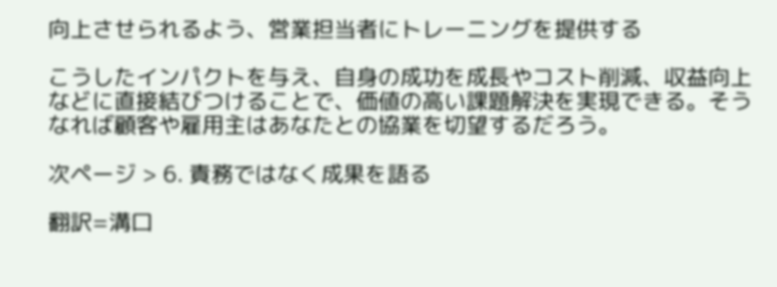向上させられるよう、営業担当者にトレーニングを提供する

こうしたインパクトを与え、自身の成功を成長やコスト削減、収益向上などに直接結びつけることで、価値の高い課題解決を実現できる。そうなれば顧客や雇用主はあなたとの協業を切望するだろう。

次ページ > 6. 責務ではなく成果を語る

翻訳=溝口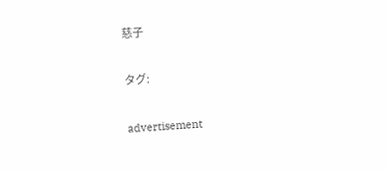慈子

タグ:

advertisement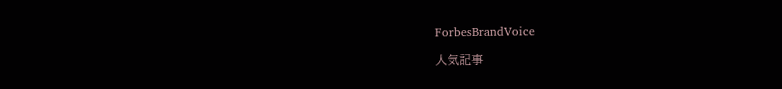ForbesBrandVoice

人気記事